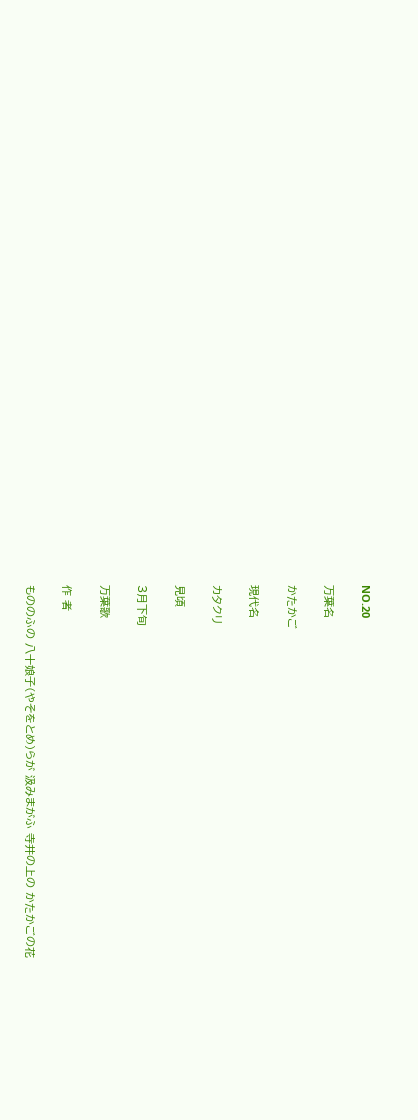NO.20

万葉名

かたかご

現代名

カタクリ

見頃

3月下旬

万葉歌

作 者

もののふの 八十娘子(やそをとめ)らが 汲みまがふ 寺井の上の かたかごの花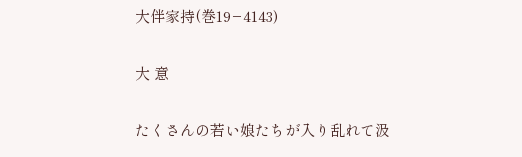大伴家持(巻19−4143)

大 意

たくさんの若い娘たちが入り乱れて汲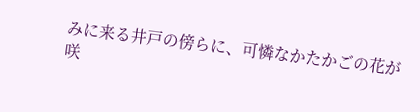みに来る井戸の傍らに、可憐なかたかごの花が咲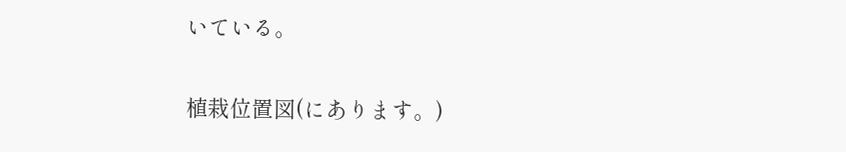いている。

植栽位置図(にあります。)